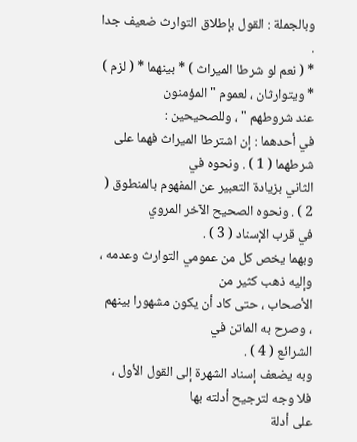وبالجملة : القول بإطلاق التوارث ضعيف جدا .
* ( نعم لو شرطا الميراث ) * بينهما * ( لزم ) * ويتوارثان ، لعموم " المؤمنون
عند شروطهم " ، وللصحيحين :
في أحدهما : إن اشترطا الميراث فهما على شرطهما ( 1 ) . ونحوه في
الثاني بزيادة التعبير عن المفهوم بالمنطوق ( 2 ) . ونحوه الصحيح الآخر المروي
في قرب الإسناد ( 3 ) .
وبهما يخص كل من عمومي التوارث وعدمه ، وإليه ذهب كثير من
الأصحاب ، حتى كاد أن يكون مشهورا بينهم ، وصرح به الماتن في
الشرائع ( 4 ) .
وبه يضعف إسناد الشهرة إلى القول الأول ، فلا وجه لترجيح أدلته بها
على أدلة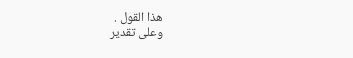هذا القول .
وعلى تقدير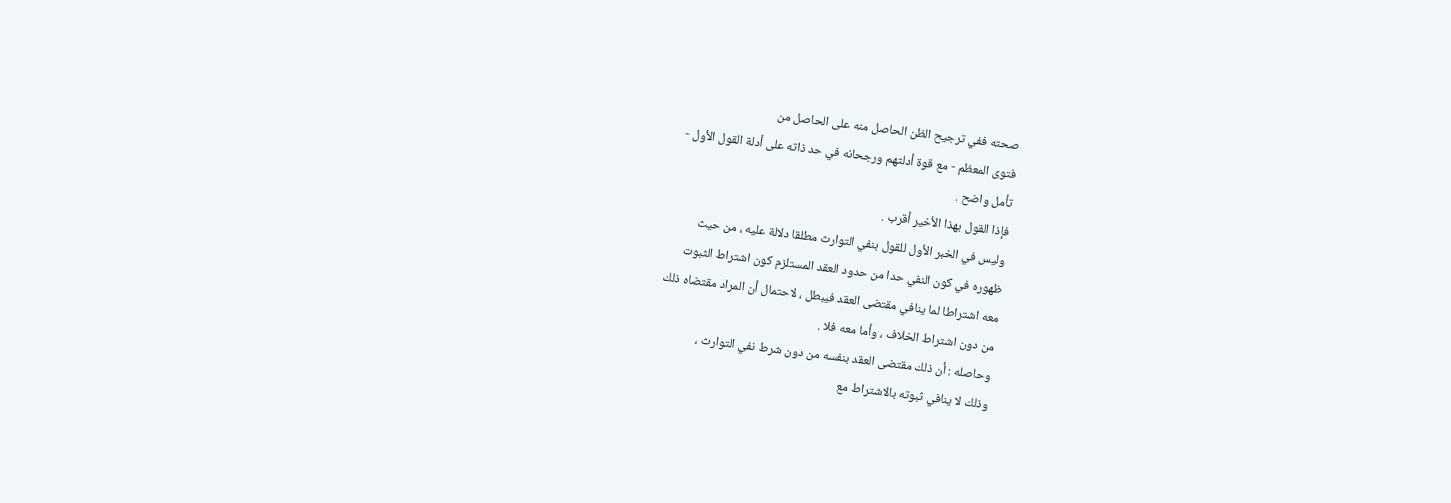صحته ففي ترجيح الظن الحاصل منه على الحاصل من
فتوى المعظم - مع قوة أدلتهم ورجحانه في حد ذاته على أدلة القول الأول -
تأمل واضح .
فإذا القول بهذا الأخير أقرب .
وليس في الخبر الأول للقول بنفي التوارث مطلقا دلالة عليه ، من حيث
ظهوره في كون النفي حدا من حدود العقد المستلزم كون اشتراط الثبوت
معه اشتراطا لما ينافي مقتضى العقد فيبطل ، لاحتمال أن المراد مقتضاه ذلك
من دون اشتراط الخلاف ، وأما معه فلا .
وحاصله : أن ذلك مقتضى العقد بنفسه من دون شرط نفي التوارث ،
وذلك لا ينافي ثبوته بالاشتراط مع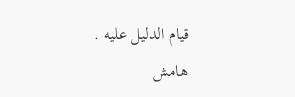قيام الدليل عليه .
هامش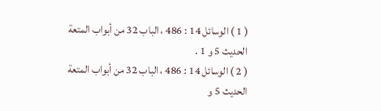( 1 ) الوسائل 14 : 486 ، الباب 32 من أبواب المتعة الحديث 5 و 1 .
( 2 ) الوسائل 14 : 486 ، الباب 32 من أبواب المتعة الحديث 5 و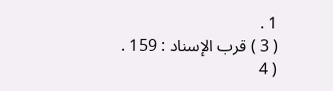1 .
( 3 ) قرب الإسناد : 159 .
( 4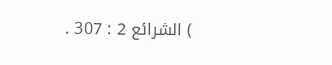) الشرائع 2 : 307 .